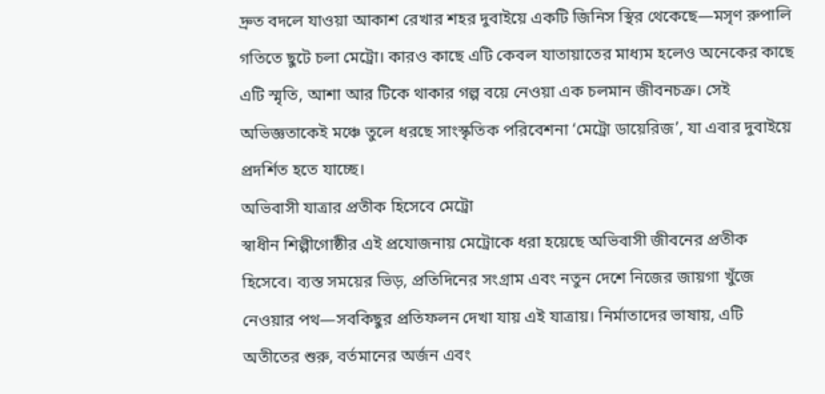দ্রুত বদলে যাওয়া আকাশ রেখার শহর দুবাইয়ে একটি জিনিস স্থির থেকেছে—মসৃণ রুপালি গতিতে ছুটে চলা মেট্রো। কারও কাছে এটি কেবল যাতায়াতের মাধ্যম হলেও অনেকের কাছে এটি স্মৃতি, আশা আর টিকে থাকার গল্প বয়ে নেওয়া এক চলমান জীবনচক্র। সেই অভিজ্ঞতাকেই মঞ্চে তুলে ধরছে সাংস্কৃতিক পরিবেশনা ‘মেট্রো ডায়েরিজ’, যা এবার দুবাইয়ে প্রদর্শিত হতে যাচ্ছে।
অভিবাসী যাত্রার প্রতীক হিসেবে মেট্রো
স্বাধীন শিল্পীগোষ্ঠীর এই প্রযোজনায় মেট্রোকে ধরা হয়েছে অভিবাসী জীবনের প্রতীক হিসেবে। ব্যস্ত সময়ের ভিড়, প্রতিদিনের সংগ্রাম এবং নতুন দেশে নিজের জায়গা খুঁজে নেওয়ার পথ—সবকিছুর প্রতিফলন দেখা যায় এই যাত্রায়। নির্মাতাদের ভাষায়, এটি অতীতের শুরু, বর্তমানের অর্জন এবং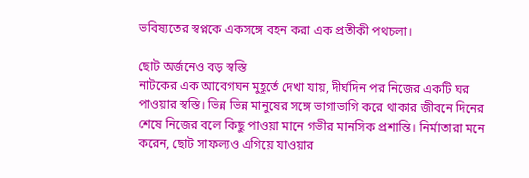ভবিষ্যতের স্বপ্নকে একসঙ্গে বহন করা এক প্রতীকী পথচলা।

ছোট অর্জনেও বড় স্বস্তি
নাটকের এক আবেগঘন মুহূর্তে দেখা যায়, দীর্ঘদিন পর নিজের একটি ঘর পাওয়ার স্বস্তি। ভিন্ন ভিন্ন মানুষের সঙ্গে ভাগাভাগি করে থাকার জীবনে দিনের শেষে নিজের বলে কিছু পাওয়া মানে গভীর মানসিক প্রশান্তি। নির্মাতারা মনে করেন, ছোট সাফল্যও এগিয়ে যাওয়ার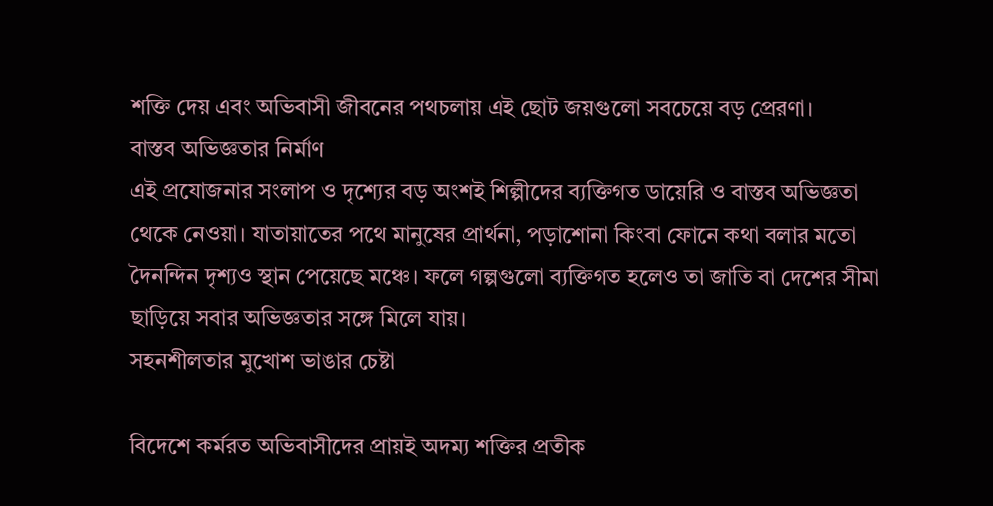শক্তি দেয় এবং অভিবাসী জীবনের পথচলায় এই ছোট জয়গুলো সবচেয়ে বড় প্রেরণা।
বাস্তব অভিজ্ঞতার নির্মাণ
এই প্রযোজনার সংলাপ ও দৃশ্যের বড় অংশই শিল্পীদের ব্যক্তিগত ডায়েরি ও বাস্তব অভিজ্ঞতা থেকে নেওয়া। যাতায়াতের পথে মানুষের প্রার্থনা, পড়াশোনা কিংবা ফোনে কথা বলার মতো দৈনন্দিন দৃশ্যও স্থান পেয়েছে মঞ্চে। ফলে গল্পগুলো ব্যক্তিগত হলেও তা জাতি বা দেশের সীমা ছাড়িয়ে সবার অভিজ্ঞতার সঙ্গে মিলে যায়।
সহনশীলতার মুখোশ ভাঙার চেষ্টা

বিদেশে কর্মরত অভিবাসীদের প্রায়ই অদম্য শক্তির প্রতীক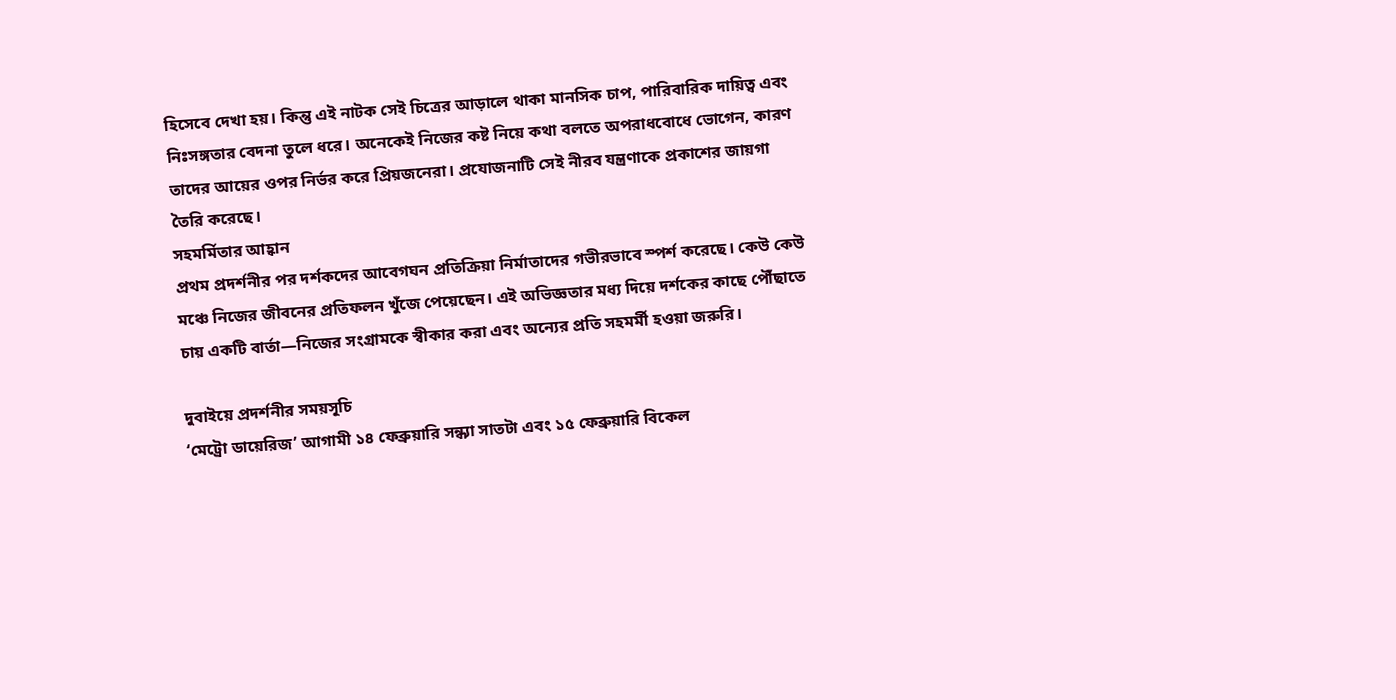হিসেবে দেখা হয়। কিন্তু এই নাটক সেই চিত্রের আড়ালে থাকা মানসিক চাপ, পারিবারিক দায়িত্ব এবং নিঃসঙ্গতার বেদনা তুলে ধরে। অনেকেই নিজের কষ্ট নিয়ে কথা বলতে অপরাধবোধে ভোগেন, কারণ তাদের আয়ের ওপর নির্ভর করে প্রিয়জনেরা। প্রযোজনাটি সেই নীরব যন্ত্রণাকে প্রকাশের জায়গা তৈরি করেছে।
সহমর্মিতার আহ্বান
প্রথম প্রদর্শনীর পর দর্শকদের আবেগঘন প্রতিক্রিয়া নির্মাতাদের গভীরভাবে স্পর্শ করেছে। কেউ কেউ মঞ্চে নিজের জীবনের প্রতিফলন খুঁজে পেয়েছেন। এই অভিজ্ঞতার মধ্য দিয়ে দর্শকের কাছে পৌঁছাতে চায় একটি বার্তা—নিজের সংগ্রামকে স্বীকার করা এবং অন্যের প্রতি সহমর্মী হওয়া জরুরি।

দুবাইয়ে প্রদর্শনীর সময়সূচি
‘মেট্রো ডায়েরিজ’ আগামী ১৪ ফেব্রুয়ারি সন্ধ্যা সাতটা এবং ১৫ ফেব্রুয়ারি বিকেল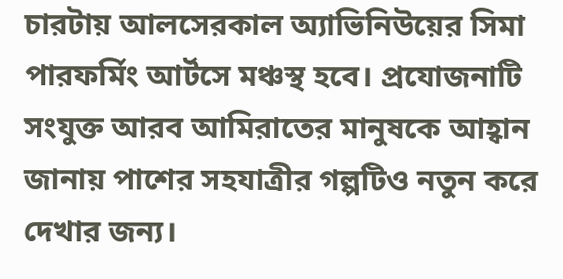চারটায় আলসেরকাল অ্যাভিনিউয়ের সিমা পারফর্মিং আর্টসে মঞ্চস্থ হবে। প্রযোজনাটি সংযুক্ত আরব আমিরাতের মানুষকে আহ্বান জানায় পাশের সহযাত্রীর গল্পটিও নতুন করে দেখার জন্য।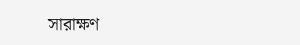সারাক্ষণ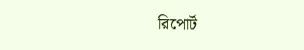রিপোর্ট